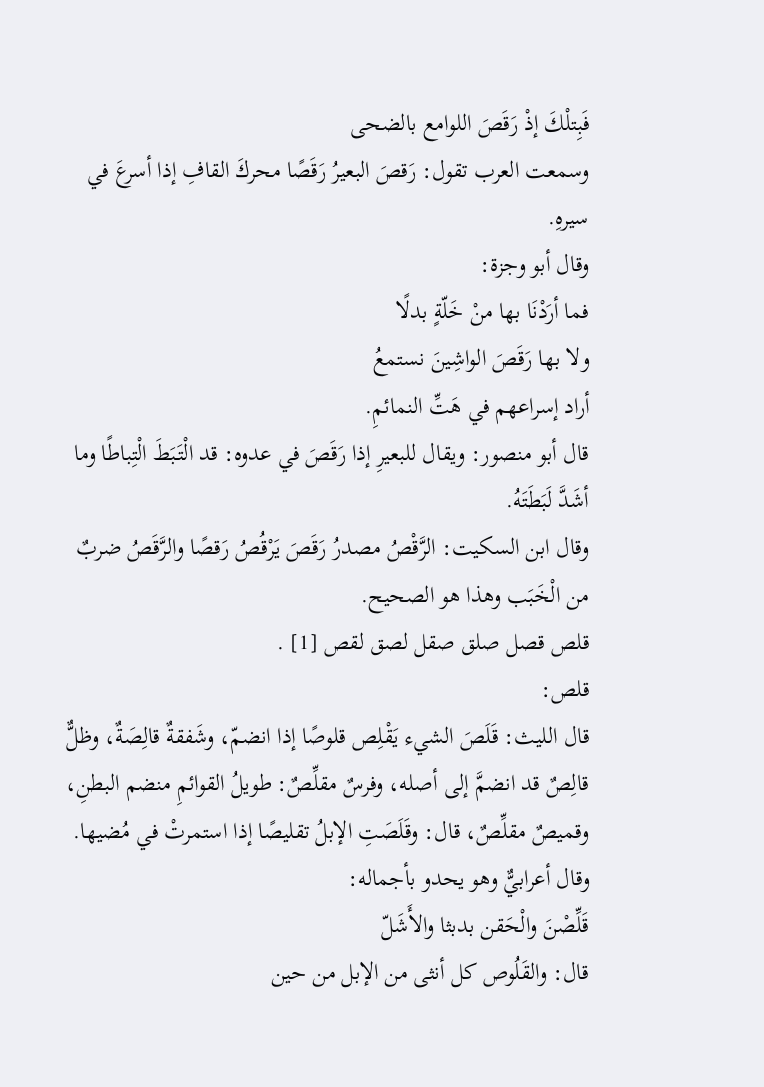فَبِتلْكَ إذْ رَقَصَ اللوامع بالضحى
وسمعت العرب تقول: رَقصَ البعيرُ رَقَصًا محركَ القافِ إذا أسرعَ في سيرهِ.
وقال أبو وجزة:
فما أرَدْنَا بها منْ خَلّةٍ بدلًا
ولا بها رَقَصَ الواشِينَ نستمعُ
أراد إسراعهم في هَتِّ النمائمِ.
قال أبو منصور: ويقال للبعيرِ إذا رَقَصَ في عدوه: قد الْتَبَطَ الْتِباطًا وما أشَدَّ لَبَطَتَهُ.
وقال ابن السكيت: الرَّقْصُ مصدرُ رَقَصَ يَرْقُصُ رَقصًا والرَّقَصُ ضربٌ من الْخَبَب وهذا هو الصحيح.
قلص قصل صلق صقل لصق لقص [1] .
قلص:
قال الليث: قَلَصَ الشيء يَقْلِص قلوصًا إذا انضمّ، وشَفقةٌ قالِصَةٌ، وظلٌّ قالِصٌ قد انضمَّ إلى أصله، وفرسٌ مقلِّصٌ: طويلُ القوائمِ منضم البطنِ، وقميصٌ مقلِّصٌ، قال: وقَلَصَتِ الإبلُ تقليصًا إذا استمرتْ في مُضيها.
وقال أعرابيٌّ وهو يحدو بأجماله:
قَلِّصْنَ والْحَقن بدبثا والأَشَلّ
قال: والقَلُوص كل أنثى من الإبل من حين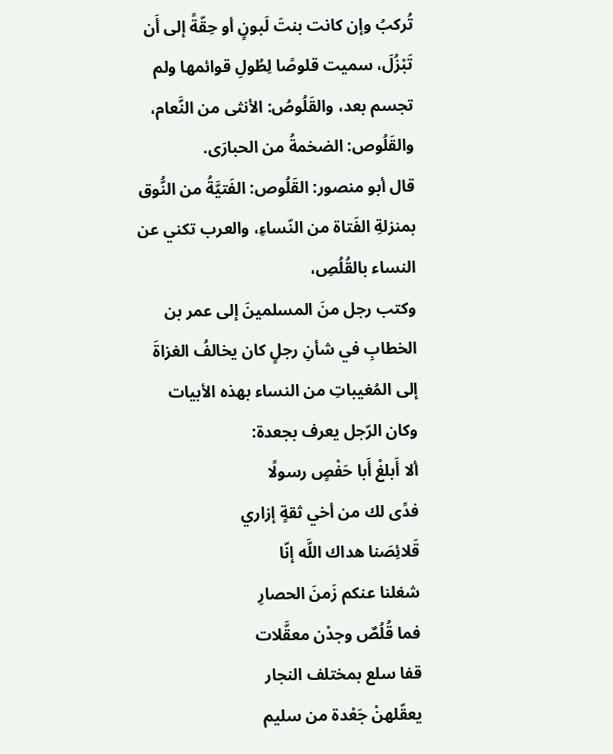تُركبُ وإن كانت بنتَ لَبونٍ أو حِقّةً إلى أَن تَبْزُلَ، سميت قلوصًا لِطُولِ قوائمها ولم تجسم بعد، والقَلُوصُ: الأنثى من النَّعام، والقَلُوص: الضخمةُ من الحبارَى.
قال أبو منصور: القَلُوص: الفَتيَّةُ من النُّوق بمنزلةِ الفَتاة من النّساءِ، والعرب تكني عن النساء بالقُلُصِ،
وكتب رجل منَ المسلمينَ إلى عمر بن الخطابِ في شأنِ رجلٍ كان يخالفُ الغزاةَ إلى المُغيباتِ من النساء بهذه الأبيات وكان الرّجل يعرف بجعدة:
ألا أَبلغْ أَبا حَفْصٍ رسولًا
فدًى لك من أخي ثقةٍ إزاري
قَلائِصَنا هداك اللَّه إنّا
شغلنا عنكم زَمنَ الحصارِ
فما قُلُصٌ وجدْن معقَّلات
قفا سلع بمختلف النجار
يعقّلهنْ جَعْدة من سليم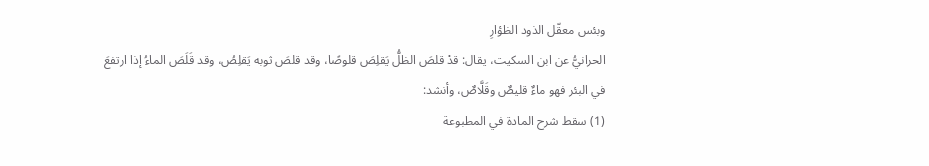وبئس معقّل الذود الظؤارِ
الحرانيُّ عن ابن السكيت، يقال: قدْ قلصَ الظلُّ يَقلِصَ قلوصًا، وقد قلصَ ثوبه يَقلِصُ، وقد قَلَصَ الماءُ إذا ارتفعَ في البئر فهو ماءٌ قليصٌ وقَلَّاصٌ، وأنشد:
(1) سقط شرح المادة في المطبوعة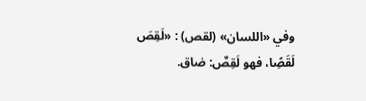وفي «اللسان» (لقص) : «لَقِصَ لَقَصًِا، فهو لَقِصٌ: ضاق.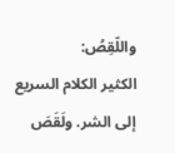واللّقِصُ:
الكثير الكلام السريع إلى الشر. ولَقَصَ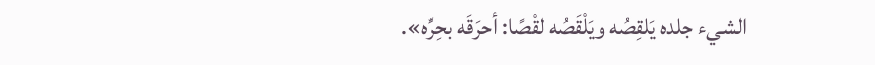الشيء جلده يَلقِصُه ويَلْقَصُه لقْصًا: أحرَقَه بحِرِّه».